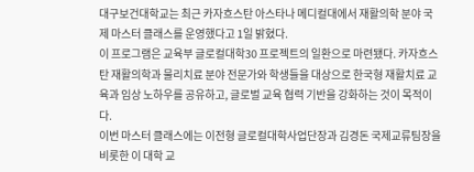대구보건대학교는 최근 카자흐스탄 아스타나 메디컬대에서 재활의학 분야 국제 마스터 클래스를 운영했다고 1일 밝혔다.
이 프로그램은 교육부 글로컬대학30 프로젝트의 일환으로 마련됐다. 카자흐스탄 재활의학과 물리치료 분야 전문가와 학생들을 대상으로 한국형 재활치료 교육과 임상 노하우를 공유하고, 글로벌 교육 협력 기반을 강화하는 것이 목적이다.
이번 마스터 클래스에는 이전형 글로컬대학사업단장과 김경돈 국제교류팀장을 비롯한 이 대학 교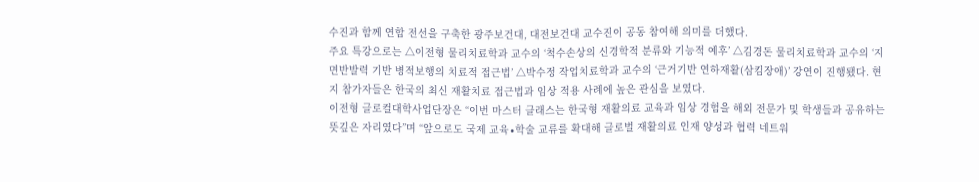수진과 함께 연합 전선을 구축한 광주보건대, 대전보건대 교수진이 공동 참여해 의미를 더했다.
주요 특강으로는 △이전형 물리치료학과 교수의 ‘척수손상의 신경학적 분류와 기능적 예후’ △김경돈 물리치료학과 교수의 ‘지면반발력 기반 병적보행의 치료적 접근법’ △박수정 작업치료학과 교수의 ‘근거기반 연하재활(삼킴장애)’ 강연이 진행됐다. 현지 참가자들은 한국의 최신 재활치료 접근법과 임상 적용 사례에 높은 관심을 보였다.
이전형 글로컬대학사업단장은 “이번 마스터 클래스는 한국형 재활의료 교육과 임상 경험을 해외 전문가 및 학생들과 공유하는 뜻깊은 자리였다”며 “앞으로도 국제 교육∙학술 교류를 확대해 글로벌 재활의료 인재 양성과 협력 네트워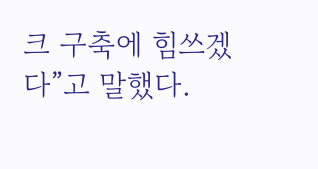크 구축에 힘쓰겠다”고 말했다.